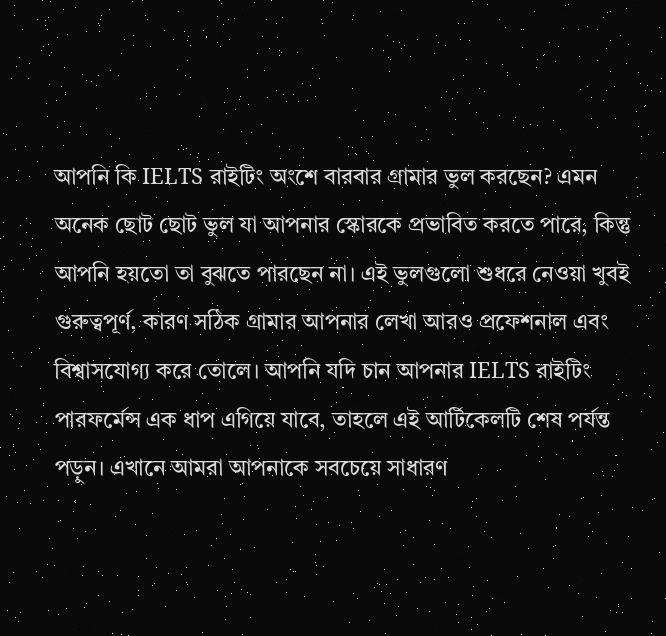আপনি কি IELTS রাইটিং অংশে বারবার গ্রামার ভুল করছেন? এমন অনেক ছোট ছোট ভুল যা আপনার স্কোরকে প্রভাবিত করতে পারে, কিন্তু আপনি হয়তো তা বুঝতে পারছেন না। এই ভুলগুলো শুধরে নেওয়া খুবই গুরুত্বপূর্ণ, কারণ সঠিক গ্রামার আপনার লেখা আরও প্রফেশনাল এবং বিশ্বাসযোগ্য করে তোলে। আপনি যদি চান আপনার IELTS রাইটিং পারফর্মেন্স এক ধাপ এগিয়ে যাবে, তাহলে এই আর্টিকেলটি শেষ পর্যন্ত পড়ুন। এখানে আমরা আপনাকে সবচেয়ে সাধারণ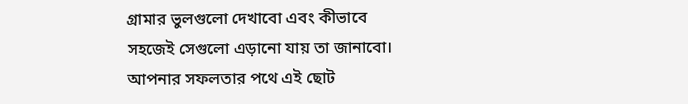গ্রামার ভুলগুলো দেখাবো এবং কীভাবে সহজেই সেগুলো এড়ানো যায় তা জানাবো। আপনার সফলতার পথে এই ছোট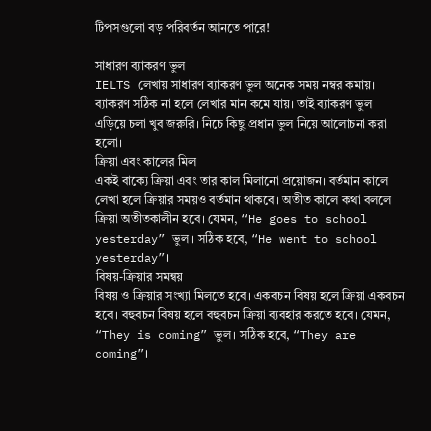টিপসগুলো বড় পরিবর্তন আনতে পারে!

সাধারণ ব্যাকরণ ভুল
IELTS লেখায় সাধারণ ব্যাকরণ ভুল অনেক সময় নম্বর কমায়। ব্যাকরণ সঠিক না হলে লেখার মান কমে যায়। তাই ব্যাকরণ ভুল এড়িয়ে চলা খুব জরুরি। নিচে কিছু প্রধান ভুল নিয়ে আলোচনা করা হলো।
ক্রিয়া এবং কালের মিল
একই বাক্যে ক্রিয়া এবং তার কাল মিলানো প্রয়োজন। বর্তমান কালে লেখা হলে ক্রিয়ার সময়ও বর্তমান থাকবে। অতীত কালে কথা বললে ক্রিয়া অতীতকালীন হবে। যেমন, “He goes to school yesterday” ভুল। সঠিক হবে, “He went to school yesterday”।
বিষয়-ক্রিয়ার সমন্বয়
বিষয় ও ক্রিয়ার সংখ্যা মিলতে হবে। একবচন বিষয় হলে ক্রিয়া একবচন হবে। বহুবচন বিষয় হলে বহুবচন ক্রিয়া ব্যবহার করতে হবে। যেমন, “They is coming” ভুল। সঠিক হবে, “They are coming”।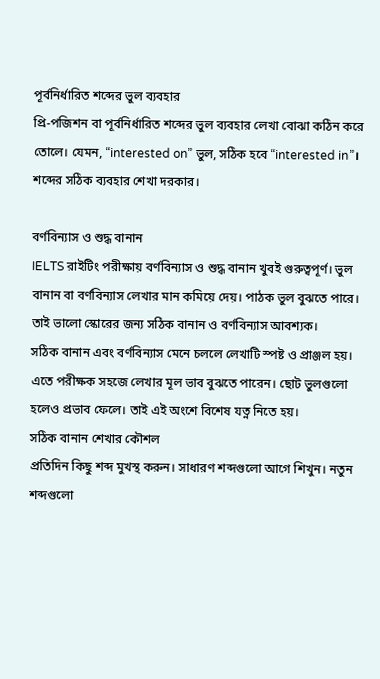পূর্বনির্ধারিত শব্দের ভুল ব্যবহার
প্রি-পজিশন বা পূর্বনির্ধারিত শব্দের ভুল ব্যবহার লেখা বোঝা কঠিন করে তোলে। যেমন, “interested on” ভুল, সঠিক হবে “interested in”। শব্দের সঠিক ব্যবহার শেখা দরকার।

বর্ণবিন্যাস ও শুদ্ধ বানান
IELTS রাইটিং পরীক্ষায় বর্ণবিন্যাস ও শুদ্ধ বানান খুবই গুরুত্বপূর্ণ। ভুল বানান বা বর্ণবিন্যাস লেখার মান কমিয়ে দেয়। পাঠক ভুল বুঝতে পারে। তাই ভালো স্কোরের জন্য সঠিক বানান ও বর্ণবিন্যাস আবশ্যক।
সঠিক বানান এবং বর্ণবিন্যাস মেনে চললে লেখাটি স্পষ্ট ও প্রাঞ্জল হয়। এতে পরীক্ষক সহজে লেখার মূল ভাব বুঝতে পারেন। ছোট ভুলগুলো হলেও প্রভাব ফেলে। তাই এই অংশে বিশেষ যত্ন নিতে হয়।
সঠিক বানান শেখার কৌশল
প্রতিদিন কিছু শব্দ মুখস্থ করুন। সাধারণ শব্দগুলো আগে শিখুন। নতুন শব্দগুলো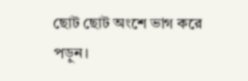ছোট ছোট অংশে ভাগ করে পড়ুন।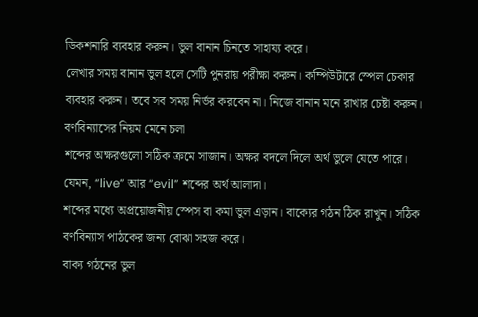ডিকশনারি ব্যবহার করুন। ভুল বানান চিনতে সাহায্য করে।
লেখার সময় বানান ভুল হলে সেটি পুনরায় পরীক্ষা করুন। কম্পিউটারে স্পেল চেকার ব্যবহার করুন। তবে সব সময় নির্ভর করবেন না। নিজে বানান মনে রাখার চেষ্টা করুন।
বর্ণবিন্যাসের নিয়ম মেনে চলা
শব্দের অক্ষরগুলো সঠিক ক্রমে সাজান। অক্ষর বদলে দিলে অর্থ ভুলে যেতে পারে। যেমন, “live” আর “evil” শব্দের অর্থ আলাদা।
শব্দের মধ্যে অপ্রয়োজনীয় স্পেস বা কমা ভুল এড়ান। বাক্যের গঠন ঠিক রাখুন। সঠিক বর্ণবিন্যাস পাঠকের জন্য বোঝা সহজ করে।
বাক্য গঠনের ভুল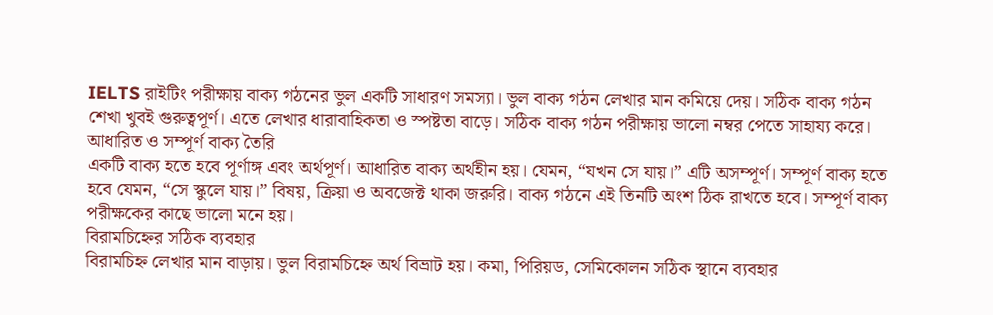IELTS রাইটিং পরীক্ষায় বাক্য গঠনের ভুল একটি সাধারণ সমস্যা। ভুল বাক্য গঠন লেখার মান কমিয়ে দেয়। সঠিক বাক্য গঠন শেখা খুবই গুরুত্বপূর্ণ। এতে লেখার ধারাবাহিকতা ও স্পষ্টতা বাড়ে। সঠিক বাক্য গঠন পরীক্ষায় ভালো নম্বর পেতে সাহায্য করে।
আধারিত ও সম্পূর্ণ বাক্য তৈরি
একটি বাক্য হতে হবে পূর্ণাঙ্গ এবং অর্থপূর্ণ। আধারিত বাক্য অর্থহীন হয়। যেমন, “যখন সে যায়।” এটি অসম্পূর্ণ। সম্পূর্ণ বাক্য হতে হবে যেমন, “সে স্কুলে যায়।” বিষয়, ক্রিয়া ও অবজেক্ট থাকা জরুরি। বাক্য গঠনে এই তিনটি অংশ ঠিক রাখতে হবে। সম্পূর্ণ বাক্য পরীক্ষকের কাছে ভালো মনে হয়।
বিরামচিহ্নের সঠিক ব্যবহার
বিরামচিহ্ন লেখার মান বাড়ায়। ভুল বিরামচিহ্নে অর্থ বিভ্রাট হয়। কমা, পিরিয়ড, সেমিকোলন সঠিক স্থানে ব্যবহার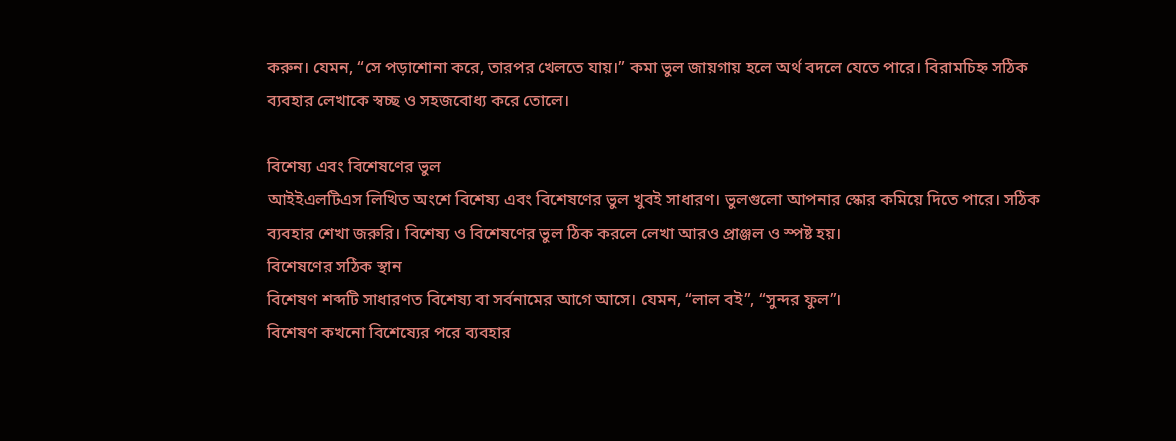করুন। যেমন, “সে পড়াশোনা করে, তারপর খেলতে যায়।” কমা ভুল জায়গায় হলে অর্থ বদলে যেতে পারে। বিরামচিহ্ন সঠিক ব্যবহার লেখাকে স্বচ্ছ ও সহজবোধ্য করে তোলে।

বিশেষ্য এবং বিশেষণের ভুল
আইইএলটিএস লিখিত অংশে বিশেষ্য এবং বিশেষণের ভুল খুবই সাধারণ। ভুলগুলো আপনার স্কোর কমিয়ে দিতে পারে। সঠিক ব্যবহার শেখা জরুরি। বিশেষ্য ও বিশেষণের ভুল ঠিক করলে লেখা আরও প্রাঞ্জল ও স্পষ্ট হয়।
বিশেষণের সঠিক স্থান
বিশেষণ শব্দটি সাধারণত বিশেষ্য বা সর্বনামের আগে আসে। যেমন, “লাল বই”, “সুন্দর ফুল”।
বিশেষণ কখনো বিশেষ্যের পরে ব্যবহার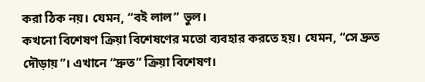করা ঠিক নয়। যেমন, “বই লাল” ভুল।
কখনো বিশেষণ ক্রিয়া বিশেষণের মতো ব্যবহার করতে হয়। যেমন, “সে দ্রুত দৌড়ায়”। এখানে “দ্রুত” ক্রিয়া বিশেষণ।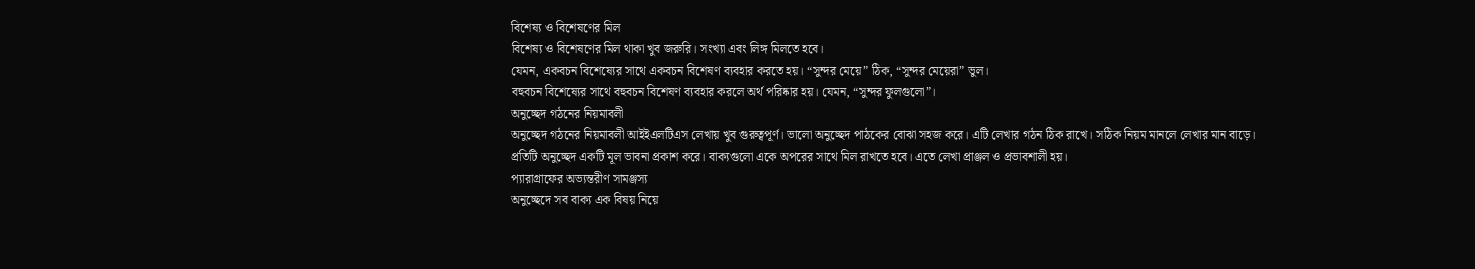বিশেষ্য ও বিশেষণের মিল
বিশেষ্য ও বিশেষণের মিল থাকা খুব জরুরি। সংখ্যা এবং লিঙ্গ মিলতে হবে।
যেমন, একবচন বিশেষ্যের সাথে একবচন বিশেষণ ব্যবহার করতে হয়। “সুন্দর মেয়ে” ঠিক, “সুন্দর মেয়েরা” ভুল।
বহুবচন বিশেষ্যের সাথে বহুবচন বিশেষণ ব্যবহার করলে অর্থ পরিষ্কার হয়। যেমন, “সুন্দর ফুলগুলো”।
অনুচ্ছেদ গঠনের নিয়মাবলী
অনুচ্ছেদ গঠনের নিয়মাবলী আইইএলটিএস লেখায় খুব গুরুত্বপূর্ণ। ভালো অনুচ্ছেদ পাঠকের বোঝা সহজ করে। এটি লেখার গঠন ঠিক রাখে। সঠিক নিয়ম মানলে লেখার মান বাড়ে।
প্রতিটি অনুচ্ছেদ একটি মূল ভাবনা প্রকাশ করে। বাক্যগুলো একে অপরের সাথে মিল রাখতে হবে। এতে লেখা প্রাঞ্জল ও প্রভাবশালী হয়।
প্যারাগ্রাফের অভ্যন্তরীণ সামঞ্জস্য
অনুচ্ছেদে সব বাক্য এক বিষয় নিয়ে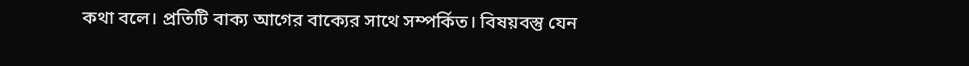কথা বলে। প্রতিটি বাক্য আগের বাক্যের সাথে সম্পর্কিত। বিষয়বস্তু যেন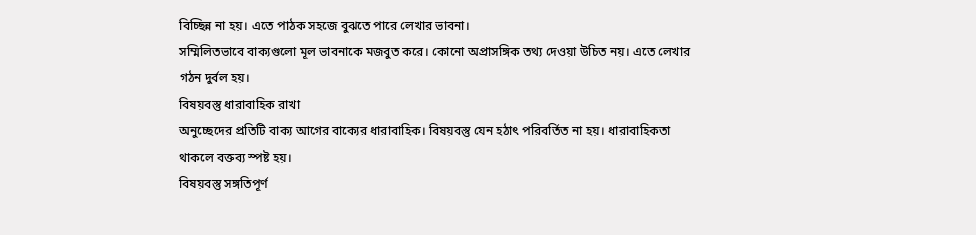বিচ্ছিন্ন না হয়। এতে পাঠক সহজে বুঝতে পারে লেখার ভাবনা।
সম্মিলিতভাবে বাক্যগুলো মূল ভাবনাকে মজবুত করে। কোনো অপ্রাসঙ্গিক তথ্য দেওয়া উচিত নয়। এতে লেখার গঠন দুর্বল হয়।
বিষয়বস্তু ধারাবাহিক রাখা
অনুচ্ছেদের প্রতিটি বাক্য আগের বাক্যের ধারাবাহিক। বিষয়বস্তু যেন হঠাৎ পরিবর্তিত না হয়। ধারাবাহিকতা থাকলে বক্তব্য স্পষ্ট হয়।
বিষয়বস্তু সঙ্গতিপূর্ণ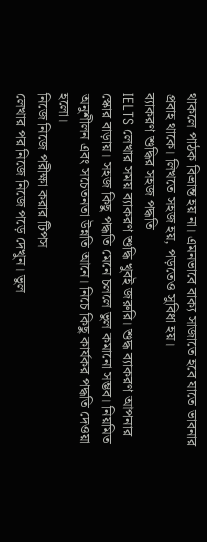থাকলে পাঠক বিভ্রান্ত হয় না। এমনভাবে বাক্য সাজাতে হবে যাতে ভাবনার প্রবাহ থাকে। লিখতে সহজ হয়, পড়তেও সুবিধা হয়।
ব্যাকরণ শুদ্ধির সহজ পদ্ধতি
IELTS লেখার সময় ব্যাকরণ শুদ্ধি খুবই জরুরি। শুদ্ধ ব্যাকরণ আপনার স্কোর বাড়ায়। সহজ কিছু পদ্ধতি মেনে চললে ভুল কমানো সম্ভব। নিয়মিত অনুশীলন এবং সচেতনতা উন্নতি আনে। নিচে কিছু কার্যকর পদ্ধতি দেওয়া হলো।
নিজে নিজে পরীক্ষা করার টিপস
লেখার পর নিজে নিজে পড়ে দেখুন। ভুল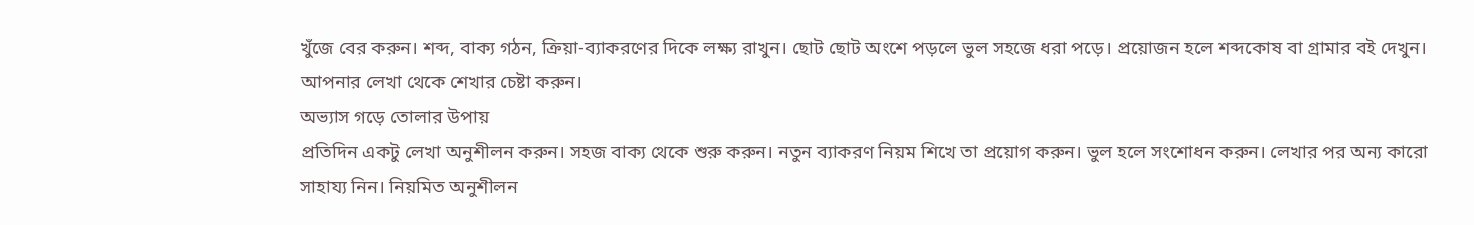খুঁজে বের করুন। শব্দ, বাক্য গঠন, ক্রিয়া-ব্যাকরণের দিকে লক্ষ্য রাখুন। ছোট ছোট অংশে পড়লে ভুল সহজে ধরা পড়ে। প্রয়োজন হলে শব্দকোষ বা গ্রামার বই দেখুন। আপনার লেখা থেকে শেখার চেষ্টা করুন।
অভ্যাস গড়ে তোলার উপায়
প্রতিদিন একটু লেখা অনুশীলন করুন। সহজ বাক্য থেকে শুরু করুন। নতুন ব্যাকরণ নিয়ম শিখে তা প্রয়োগ করুন। ভুল হলে সংশোধন করুন। লেখার পর অন্য কারো সাহায্য নিন। নিয়মিত অনুশীলন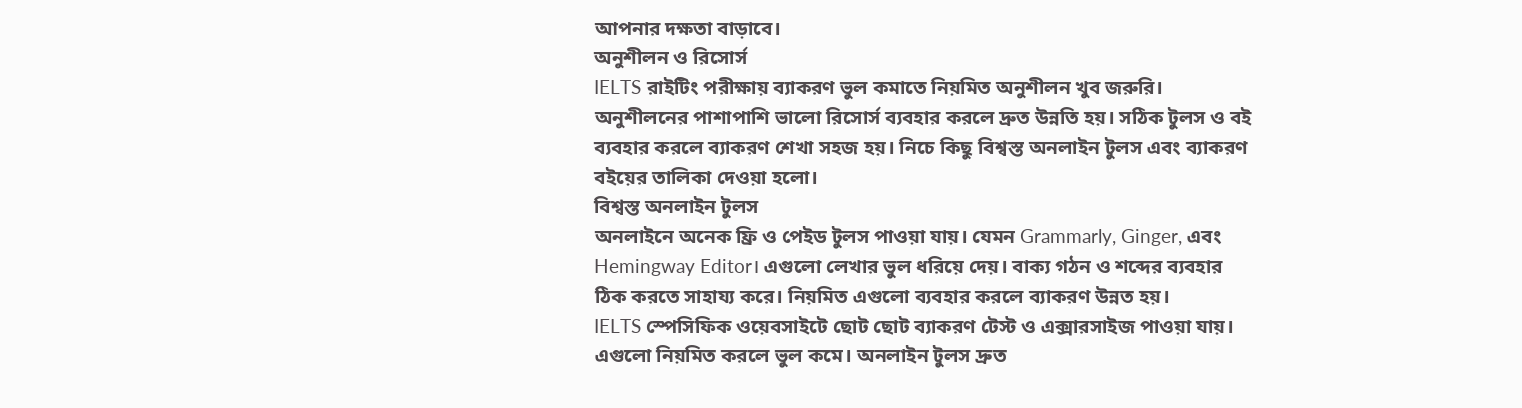আপনার দক্ষতা বাড়াবে।
অনুশীলন ও রিসোর্স
IELTS রাইটিং পরীক্ষায় ব্যাকরণ ভুল কমাতে নিয়মিত অনুশীলন খুব জরুরি। অনুশীলনের পাশাপাশি ভালো রিসোর্স ব্যবহার করলে দ্রুত উন্নতি হয়। সঠিক টুলস ও বই ব্যবহার করলে ব্যাকরণ শেখা সহজ হয়। নিচে কিছু বিশ্বস্ত অনলাইন টুলস এবং ব্যাকরণ বইয়ের তালিকা দেওয়া হলো।
বিশ্বস্ত অনলাইন টুলস
অনলাইনে অনেক ফ্রি ও পেইড টুলস পাওয়া যায়। যেমন Grammarly, Ginger, এবং Hemingway Editor। এগুলো লেখার ভুল ধরিয়ে দেয়। বাক্য গঠন ও শব্দের ব্যবহার ঠিক করতে সাহায্য করে। নিয়মিত এগুলো ব্যবহার করলে ব্যাকরণ উন্নত হয়।
IELTS স্পেসিফিক ওয়েবসাইটে ছোট ছোট ব্যাকরণ টেস্ট ও এক্সারসাইজ পাওয়া যায়। এগুলো নিয়মিত করলে ভুল কমে। অনলাইন টুলস দ্রুত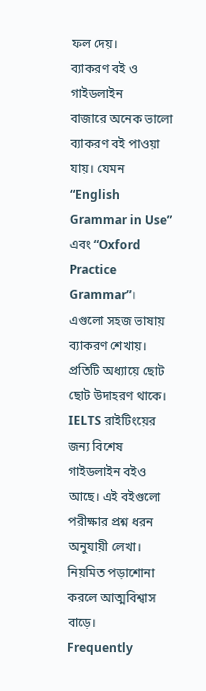ফল দেয়।
ব্যাকরণ বই ও গাইডলাইন
বাজারে অনেক ভালো ব্যাকরণ বই পাওয়া যায়। যেমন “English Grammar in Use” এবং “Oxford Practice Grammar”। এগুলো সহজ ভাষায় ব্যাকরণ শেখায়। প্রতিটি অধ্যায়ে ছোট ছোট উদাহরণ থাকে।
IELTS রাইটিংয়ের জন্য বিশেষ গাইডলাইন বইও আছে। এই বইগুলো পরীক্ষার প্রশ্ন ধরন অনুযায়ী লেখা। নিয়মিত পড়াশোনা করলে আত্মবিশ্বাস বাড়ে।
Frequently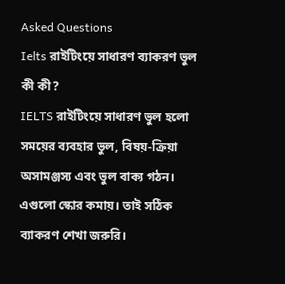Asked Questions
Ielts রাইটিংয়ে সাধারণ ব্যাকরণ ভুল কী কী?
IELTS রাইটিংয়ে সাধারণ ভুল হলো সময়ের ব্যবহার ভুল, বিষয়-ক্রিয়া অসামঞ্জস্য এবং ভুল বাক্য গঠন। এগুলো স্কোর কমায়। তাই সঠিক ব্যাকরণ শেখা জরুরি।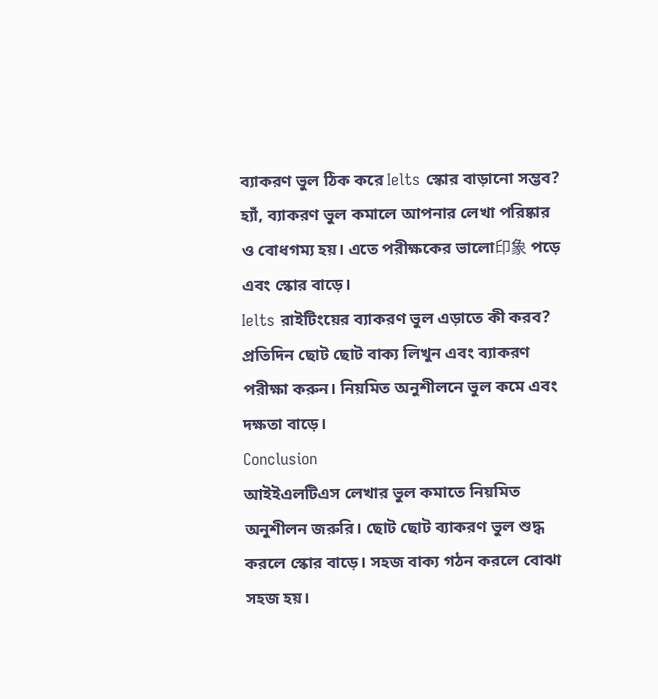ব্যাকরণ ভুল ঠিক করে Ielts স্কোর বাড়ানো সম্ভব?
হ্যাঁ, ব্যাকরণ ভুল কমালে আপনার লেখা পরিষ্কার ও বোধগম্য হয়। এতে পরীক্ষকের ভালো印象 পড়ে এবং স্কোর বাড়ে।
Ielts রাইটিংয়ের ব্যাকরণ ভুল এড়াতে কী করব?
প্রতিদিন ছোট ছোট বাক্য লিখুন এবং ব্যাকরণ পরীক্ষা করুন। নিয়মিত অনুশীলনে ভুল কমে এবং দক্ষতা বাড়ে।
Conclusion
আইইএলটিএস লেখার ভুল কমাতে নিয়মিত অনুশীলন জরুরি। ছোট ছোট ব্যাকরণ ভুল শুদ্ধ করলে স্কোর বাড়ে। সহজ বাক্য গঠন করলে বোঝা সহজ হয়।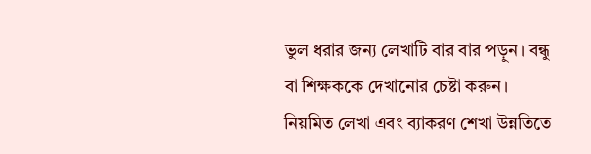ভুল ধরার জন্য লেখাটি বার বার পড়ুন। বন্ধু বা শিক্ষককে দেখানোর চেষ্টা করুন। নিয়মিত লেখা এবং ব্যাকরণ শেখা উন্নতিতে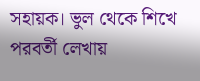সহায়ক। ভুল থেকে শিখে পরবর্তী লেখায়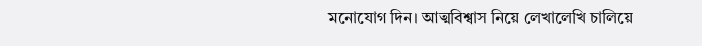মনোযোগ দিন। আত্মবিশ্বাস নিয়ে লেখালেখি চালিয়ে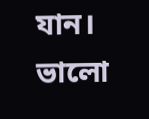যান। ভালো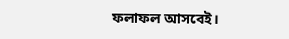ফলাফল আসবেই।